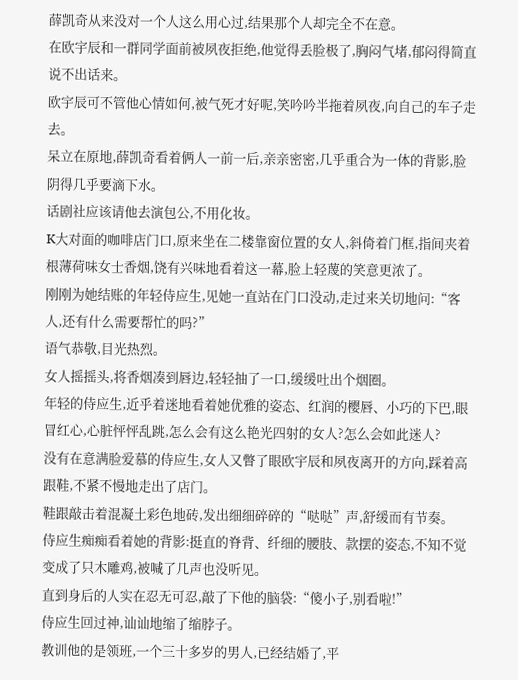薛凯奇从来没对一个人这么用心过,结果那个人却完全不在意。
在欧宇辰和一群同学面前被夙夜拒绝,他觉得丢脸极了,胸闷气堵,郁闷得简直说不出话来。
欧宇辰可不管他心情如何,被气死才好呢,笑吟吟半拖着夙夜,向自己的车子走去。
呆立在原地,薛凯奇看着俩人一前一后,亲亲密密,几乎重合为一体的背影,脸阴得几乎要滴下水。
话剧社应该请他去演包公,不用化妆。
K大对面的咖啡店门口,原来坐在二楼靠窗位置的女人,斜倚着门框,指间夹着根薄荷味女士香烟,饶有兴味地看着这一幕,脸上轻蔑的笑意更浓了。
刚刚为她结账的年轻侍应生,见她一直站在门口没动,走过来关切地问:“客人,还有什么需要帮忙的吗?”
语气恭敬,目光热烈。
女人摇摇头,将香烟凑到唇边,轻轻抽了一口,缓缓吐出个烟圈。
年轻的侍应生,近乎着迷地看着她优雅的姿态、红润的樱唇、小巧的下巴,眼冒红心,心脏怦怦乱跳,怎么会有这么艳光四射的女人?怎么会如此迷人?
没有在意满脸爱慕的侍应生,女人又瞥了眼欧宇辰和夙夜离开的方向,踩着高跟鞋,不紧不慢地走出了店门。
鞋跟敲击着混凝土彩色地砖,发出细细碎碎的“哒哒”声,舒缓而有节奏。
侍应生痴痴看着她的背影:挺直的脊背、纤细的腰肢、款摆的姿态,不知不觉变成了只木雕鸡,被喊了几声也没听见。
直到身后的人实在忍无可忍,敲了下他的脑袋:“傻小子,别看啦!”
侍应生回过神,讪讪地缩了缩脖子。
教训他的是领班,一个三十多岁的男人,已经结婚了,平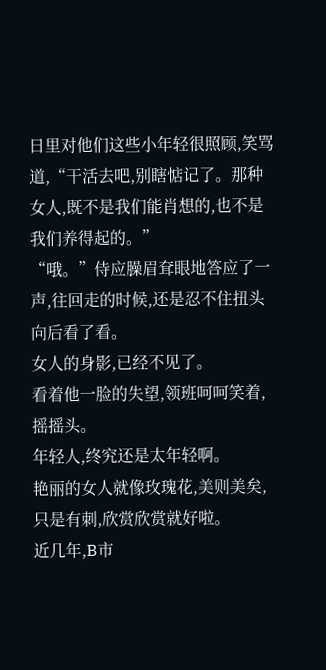日里对他们这些小年轻很照顾,笑骂道,“干活去吧,别瞎惦记了。那种女人,既不是我们能肖想的,也不是我们养得起的。”
“哦。”侍应臊眉耷眼地答应了一声,往回走的时候,还是忍不住扭头向后看了看。
女人的身影,已经不见了。
看着他一脸的失望,领班呵呵笑着,摇摇头。
年轻人,终究还是太年轻啊。
艳丽的女人就像玫瑰花,美则美矣,只是有刺,欣赏欣赏就好啦。
近几年,B市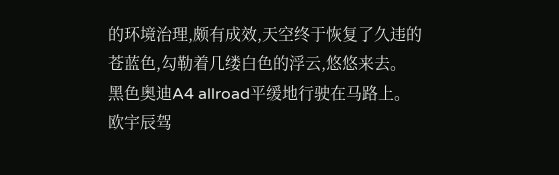的环境治理,颇有成效,天空终于恢复了久违的苍蓝色,勾勒着几缕白色的浮云,悠悠来去。
黑色奥迪A4 allroad平缓地行驶在马路上。
欧宇辰驾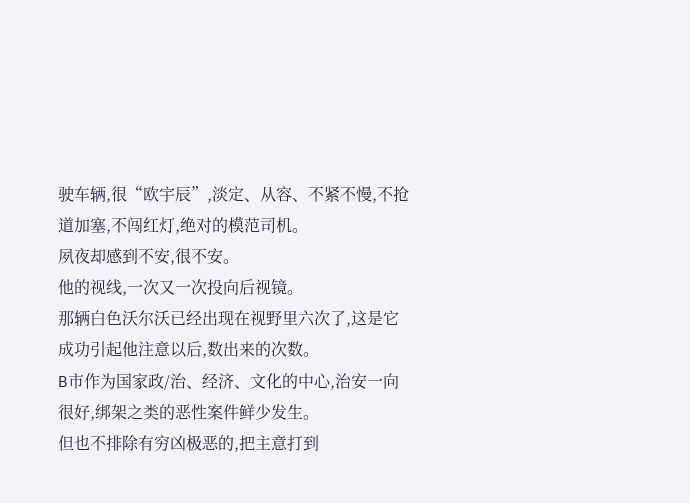驶车辆,很“欧宇辰”,淡定、从容、不紧不慢,不抢道加塞,不闯红灯,绝对的模范司机。
夙夜却感到不安,很不安。
他的视线,一次又一次投向后视镜。
那辆白色沃尔沃已经出现在视野里六次了,这是它成功引起他注意以后,数出来的次数。
B市作为国家政/治、经济、文化的中心,治安一向很好,绑架之类的恶性案件鲜少发生。
但也不排除有穷凶极恶的,把主意打到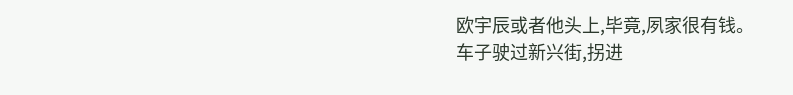欧宇辰或者他头上,毕竟,夙家很有钱。
车子驶过新兴街,拐进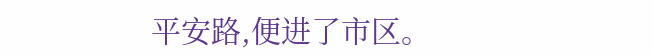平安路,便进了市区。